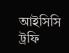আইসিসি ট্রফি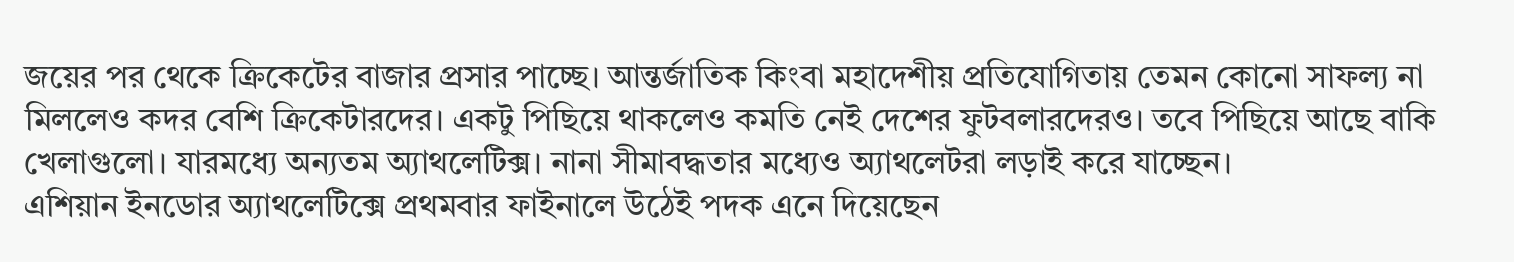জয়ের পর থেকে ক্রিকেটের বাজার প্রসার পাচ্ছে। আন্তর্জাতিক কিংবা মহাদেশীয় প্রতিযোগিতায় তেমন কোনো সাফল্য না মিললেও কদর বেশি ক্রিকেটারদের। একটু পিছিয়ে থাকলেও কমতি নেই দেশের ফুটবলারদেরও। তবে পিছিয়ে আছে বাকি খেলাগুলো। যারমধ্যে অন্যতম অ্যাথলেটিক্স। নানা সীমাবদ্ধতার মধ্যেও অ্যাথলেটরা লড়াই করে যাচ্ছেন।
এশিয়ান ইনডোর অ্যাথলেটিক্সে প্রথমবার ফাইনালে উঠেই পদক এনে দিয়েছেন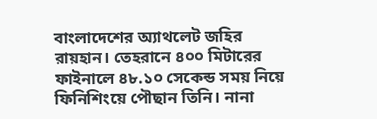বাংলাদেশের অ্যাথলেট জহির রায়হান। তেহরানে ৪০০ মিটারের ফাইনালে ৪৮.১০ সেকেন্ড সময় নিয়ে ফিনিশিংয়ে পৌছান তিনি। নানা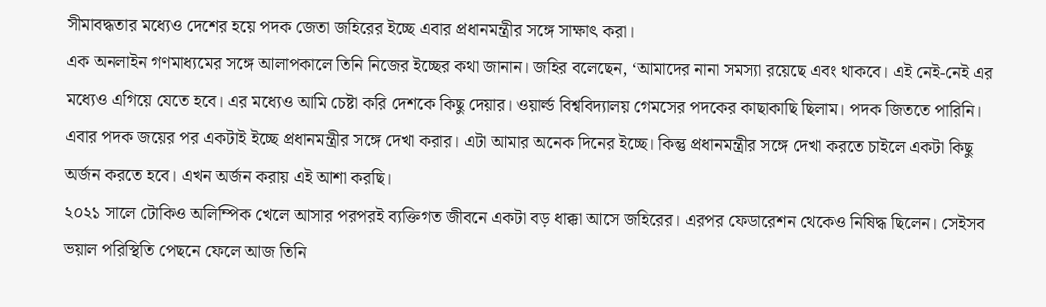সীমাবদ্ধতার মধ্যেও দেশের হয়ে পদক জেতা জহিরের ইচ্ছে এবার প্রধানমন্ত্রীর সঙ্গে সাক্ষাৎ করা।
এক অনলাইন গণমাধ্যমের সঙ্গে আলাপকালে তিনি নিজের ইচ্ছের কথা জানান। জহির বলেছেন, ‘আমাদের নানা সমস্যা রয়েছে এবং থাকবে। এই নেই-নেই এর মধ্যেও এগিয়ে যেতে হবে। এর মধ্যেও আমি চেষ্টা করি দেশকে কিছু দেয়ার। ওয়ার্ল্ড বিশ্ববিদ্যালয় গেমসের পদকের কাছাকাছি ছিলাম। পদক জিততে পারিনি। এবার পদক জয়ের পর একটাই ইচ্ছে প্রধানমন্ত্রীর সঙ্গে দেখা করার। এটা আমার অনেক দিনের ইচ্ছে। কিন্তু প্রধানমন্ত্রীর সঙ্গে দেখা করতে চাইলে একটা কিছু অর্জন করতে হবে। এখন অর্জন করায় এই আশা করছি।
২০২১ সালে টোকিও অলিম্পিক খেলে আসার পরপরই ব্যক্তিগত জীবনে একটা বড় ধাক্কা আসে জহিরের। এরপর ফেডারেশন থেকেও নিষিদ্ধ ছিলেন। সেইসব ভয়াল পরিস্থিতি পেছনে ফেলে আজ তিনি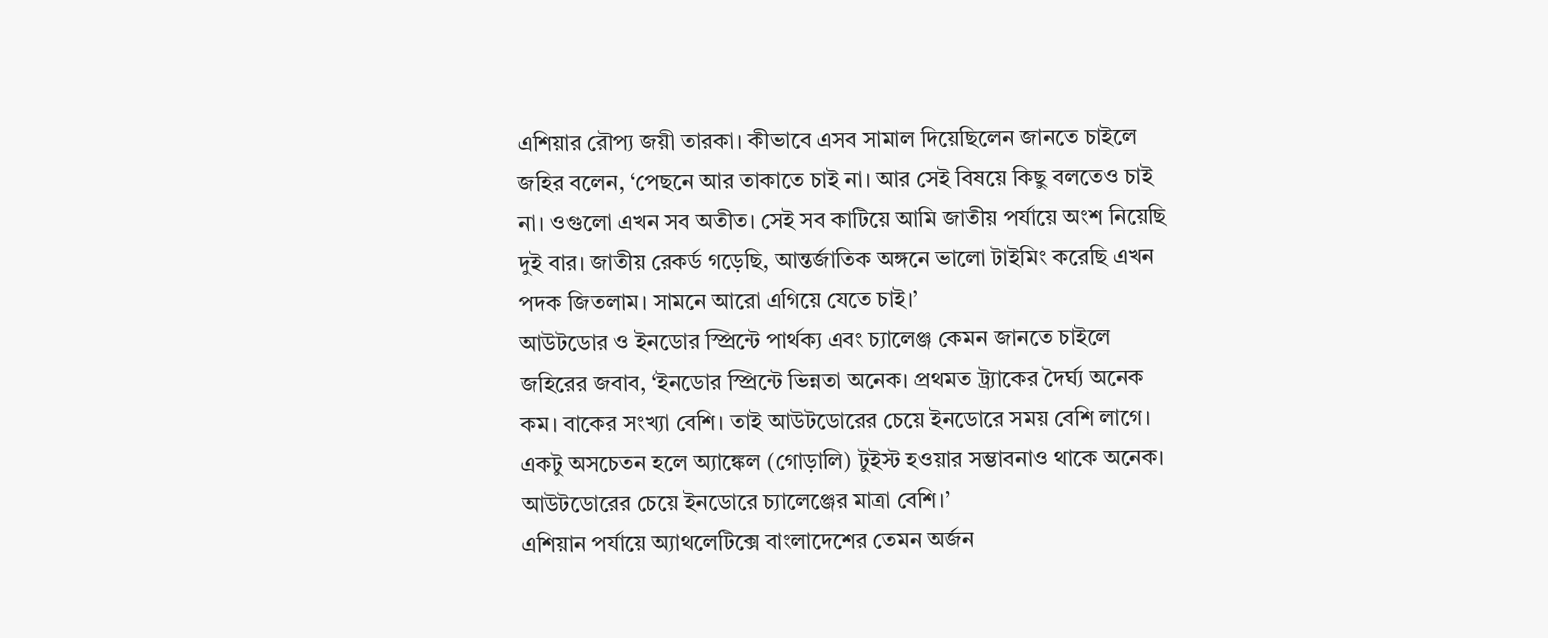এশিয়ার রৌপ্য জয়ী তারকা। কীভাবে এসব সামাল দিয়েছিলেন জানতে চাইলে জহির বলেন, ‘পেছনে আর তাকাতে চাই না। আর সেই বিষয়ে কিছু বলতেও চাই না। ওগুলো এখন সব অতীত। সেই সব কাটিয়ে আমি জাতীয় পর্যায়ে অংশ নিয়েছি দুই বার। জাতীয় রেকর্ড গড়েছি, আন্তর্জাতিক অঙ্গনে ভালো টাইমিং করেছি এখন পদক জিতলাম। সামনে আরো এগিয়ে যেতে চাই।’
আউটডোর ও ইনডোর স্প্রিন্টে পার্থক্য এবং চ্যালেঞ্জ কেমন জানতে চাইলে জহিরের জবাব, ‘ইনডোর স্প্রিন্টে ভিন্নতা অনেক। প্রথমত ট্র্যাকের দৈর্ঘ্য অনেক কম। বাকের সংখ্যা বেশি। তাই আউটডোরের চেয়ে ইনডোরে সময় বেশি লাগে। একটু অসচেতন হলে অ্যাঙ্কেল (গোড়ালি) টুইস্ট হওয়ার সম্ভাবনাও থাকে অনেক। আউটডোরের চেয়ে ইনডোরে চ্যালেঞ্জের মাত্রা বেশি।’
এশিয়ান পর্যায়ে অ্যাথলেটিক্সে বাংলাদেশের তেমন অর্জন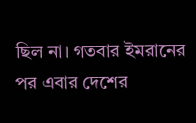ছিল না। গতবার ইমরানের পর এবার দেশের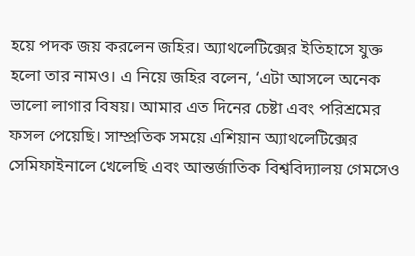হয়ে পদক জয় করলেন জহির। অ্যাথলেটিক্সের ইতিহাসে যুক্ত হলো তার নামও। এ নিয়ে জহির বলেন, ‘এটা আসলে অনেক ভালো লাগার বিষয়। আমার এত দিনের চেষ্টা এবং পরিশ্রমের ফসল পেয়েছি। সাম্প্রতিক সময়ে এশিয়ান অ্যাথলেটিক্সের সেমিফাইনালে খেলেছি এবং আন্তর্জাতিক বিশ্ববিদ্যালয় গেমসেও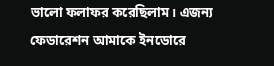ভালো ফলাফর করেছিলাম। এজন্য ফেডারেশন আমাকে ইনডোরে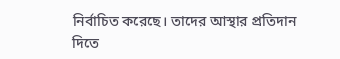নির্বাচিত করেছে। তাদের আস্থার প্রতিদান দিতে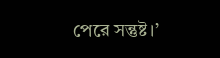পেরে সন্তুষ্ট।’